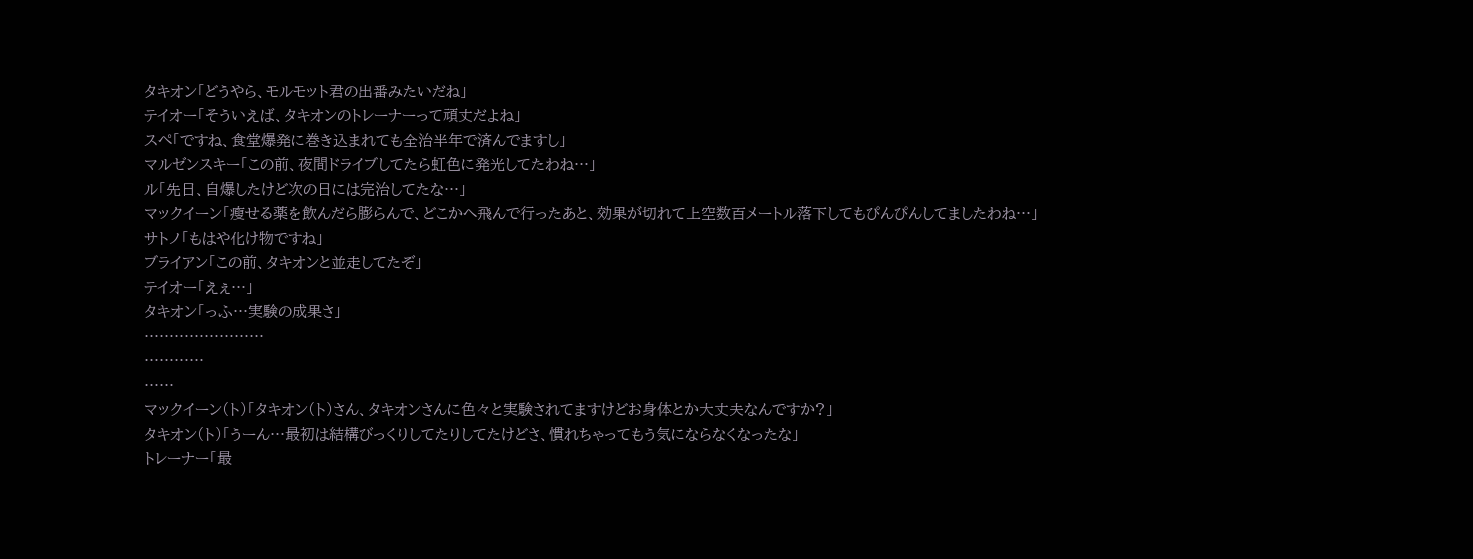タキオン「どうやら、モルモット君の出番みたいだね」
テイオー「そういえば、タキオンのトレーナーって頑丈だよね」
スぺ「ですね、食堂爆発に巻き込まれても全治半年で済んでますし」
マルゼンスキー「この前、夜間ドライブしてたら虹色に発光してたわね…」
ル「先日、自爆したけど次の日には完治してたな…」
マックイーン「瘦せる薬を飲んだら膨らんで、どこかへ飛んで行ったあと、効果が切れて上空数百メートル落下してもぴんぴんしてましたわね…」
サトノ「もはや化け物ですね」
ブライアン「この前、タキオンと並走してたぞ」
テイオー「えぇ…」
タキオン「っふ…実験の成果さ」
……………………
…………
……
マックイーン(ト)「タキオン(ト)さん、タキオンさんに色々と実験されてますけどお身体とか大丈夫なんですか?」
タキオン(ト)「うーん…最初は結構びっくりしてたりしてたけどさ、慣れちゃってもう気にならなくなったな」
トレーナー「最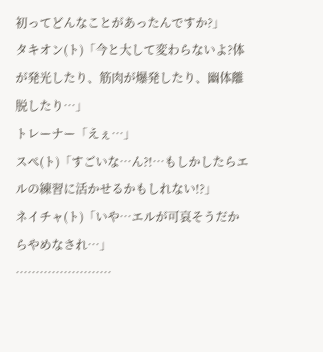初ってどんなことがあったんですか?」
タキオン(ト)「今と大して変わらないよ?体が発光したり、筋肉が爆発したり、幽体離脱したり…」
トレーナー「えぇ…」
スぺ(ト)「すごいな…ん?!…もしかしたらエルの練習に活かせるかもしれない!?」
ネイチャ(ト)「いや…エルが可哀そうだからやめなされ…」
……………………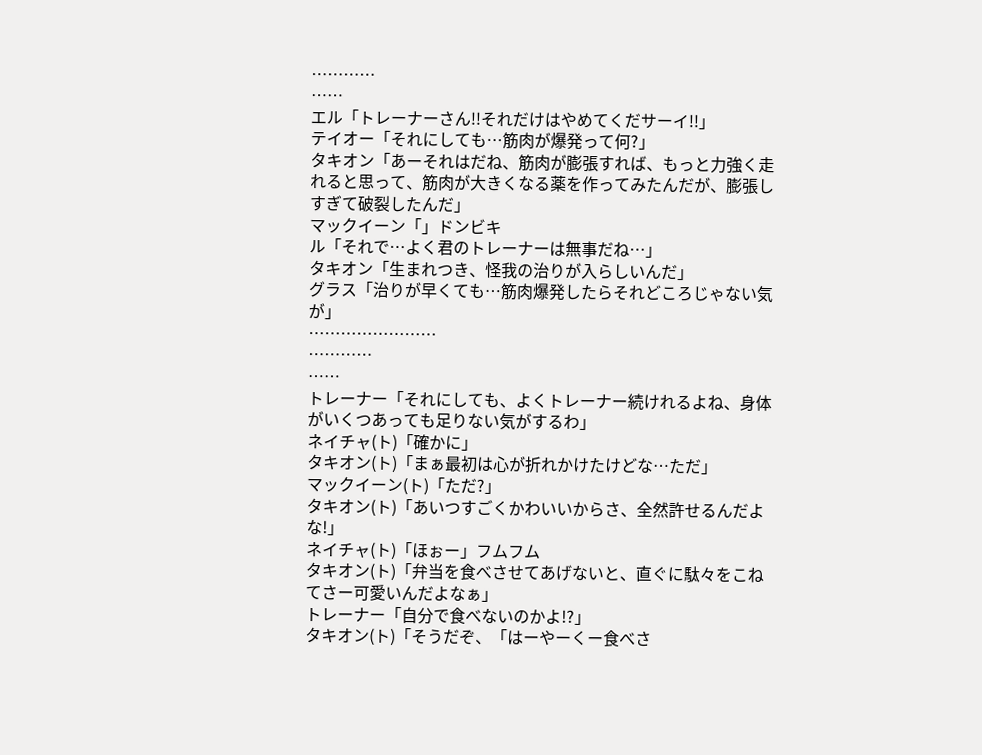…………
……
エル「トレーナーさん!!それだけはやめてくだサーイ!!」
テイオー「それにしても…筋肉が爆発って何?」
タキオン「あーそれはだね、筋肉が膨張すれば、もっと力強く走れると思って、筋肉が大きくなる薬を作ってみたんだが、膨張しすぎて破裂したんだ」
マックイーン「」ドンビキ
ル「それで…よく君のトレーナーは無事だね…」
タキオン「生まれつき、怪我の治りが入らしいんだ」
グラス「治りが早くても…筋肉爆発したらそれどころじゃない気が」
……………………
…………
……
トレーナー「それにしても、よくトレーナー続けれるよね、身体がいくつあっても足りない気がするわ」
ネイチャ(ト)「確かに」
タキオン(ト)「まぁ最初は心が折れかけたけどな…ただ」
マックイーン(ト)「ただ?」
タキオン(ト)「あいつすごくかわいいからさ、全然許せるんだよな!」
ネイチャ(ト)「ほぉー」フムフム
タキオン(ト)「弁当を食べさせてあげないと、直ぐに駄々をこねてさー可愛いんだよなぁ」
トレーナー「自分で食べないのかよ!?」
タキオン(ト)「そうだぞ、「はーやーくー食べさ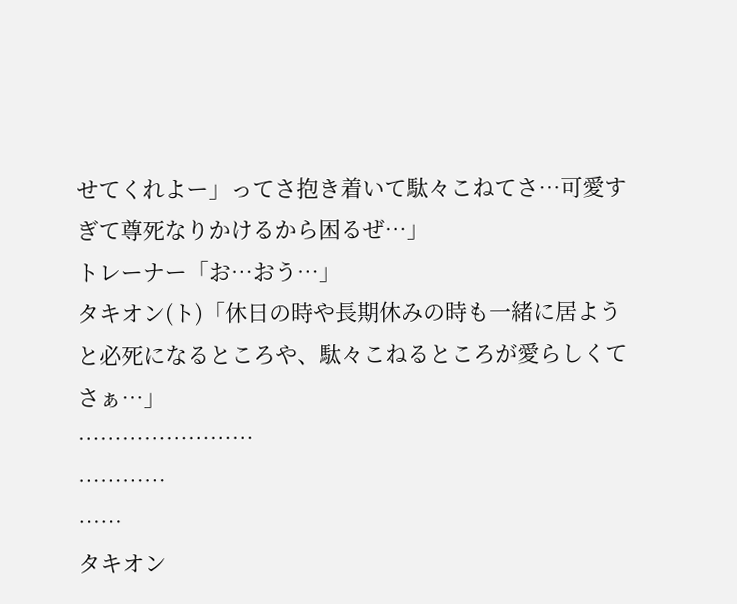せてくれよー」ってさ抱き着いて駄々こねてさ…可愛すぎて尊死なりかけるから困るぜ…」
トレーナー「お…おう…」
タキオン(ト)「休日の時や長期休みの時も一緒に居ようと必死になるところや、駄々こねるところが愛らしくてさぁ…」
……………………
…………
……
タキオン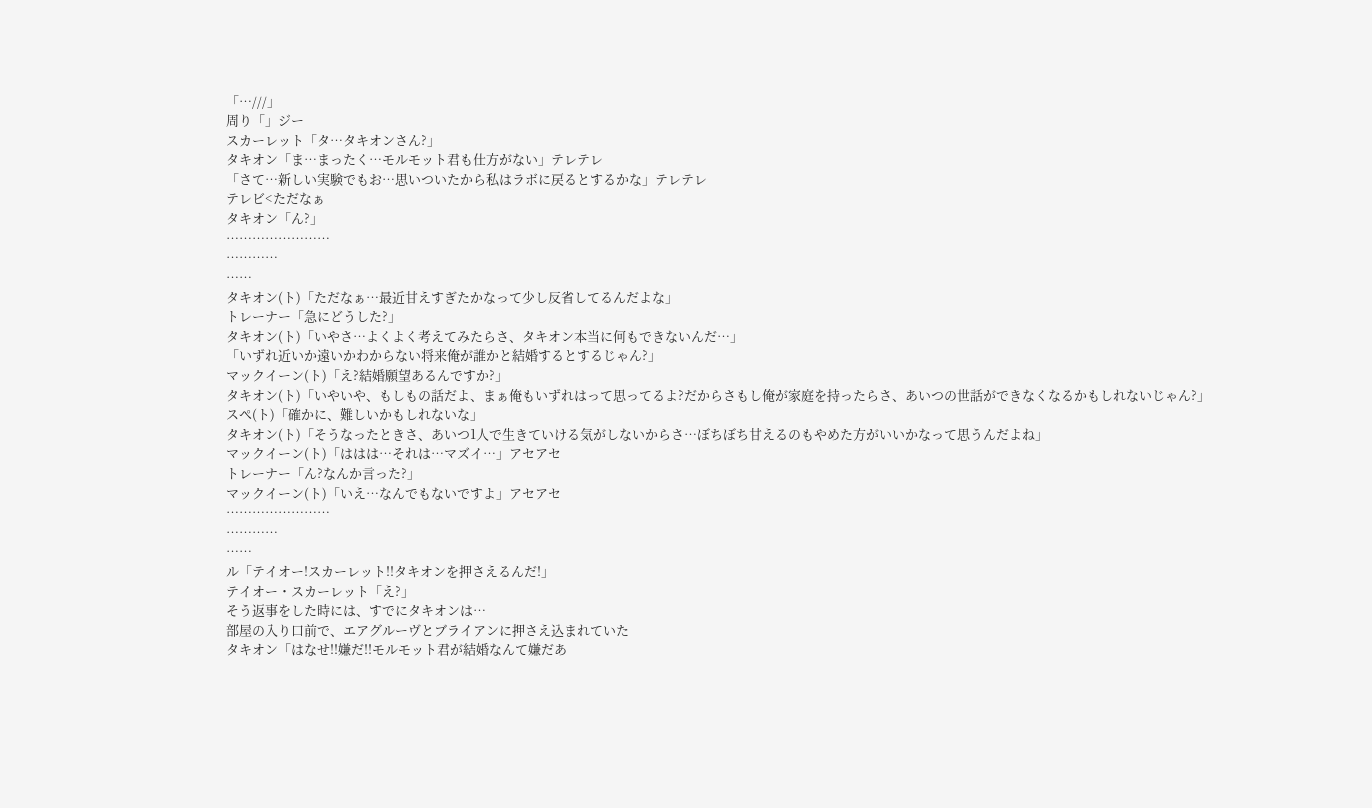「…///」
周り「」ジー
スカーレット「タ…タキオンさん?」
タキオン「ま…まったく…モルモット君も仕方がない」テレテレ
「さて…新しい実験でもお…思いついたから私はラボに戻るとするかな」テレテレ
テレビ<ただなぁ
タキオン「ん?」
……………………
…………
……
タキオン(ト)「ただなぁ…最近甘えすぎたかなって少し反省してるんだよな」
トレーナー「急にどうした?」
タキオン(ト)「いやさ…よくよく考えてみたらさ、タキオン本当に何もできないんだ…」
「いずれ近いか遠いかわからない将来俺が誰かと結婚するとするじゃん?」
マックイーン(ト)「え?結婚願望あるんですか?」
タキオン(ト)「いやいや、もしもの話だよ、まぁ俺もいずれはって思ってるよ?だからさもし俺が家庭を持ったらさ、あいつの世話ができなくなるかもしれないじゃん?」
スぺ(ト)「確かに、難しいかもしれないな」
タキオン(ト)「そうなったときさ、あいつ1人で生きていける気がしないからさ…ぼちぼち甘えるのもやめた方がいいかなって思うんだよね」
マックイーン(ト)「ははは…それは…マズイ…」アセアセ
トレーナー「ん?なんか言った?」
マックイーン(ト)「いえ…なんでもないですよ」アセアセ
……………………
…………
……
ル「テイオー!スカーレット!!タキオンを押さえるんだ!」
テイオー・スカーレット「え?」
そう返事をした時には、すでにタキオンは…
部屋の入り口前で、エアグルーヴとブライアンに押さえ込まれていた
タキオン「はなせ!!嫌だ!!モルモット君が結婚なんて嫌だあ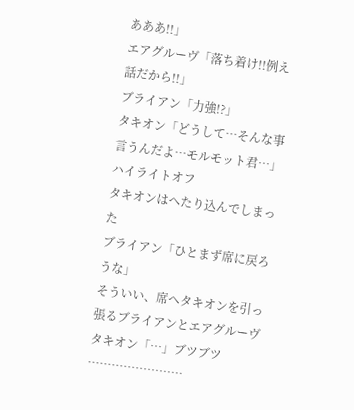あああ!!」
エアグルーヴ「落ち着け!!例え話だから!!」
ブライアン「力強!?」
タキオン「どうして…そんな事言うんだよ…モルモット君…」ハイライトオフ
タキオンはへたり込んでしまった
ブライアン「ひとまず席に戻ろうな」
そういい、席へタキオンを引っ張るブライアンとエアグルーヴ
タキオン「…」ブツブツ
……………………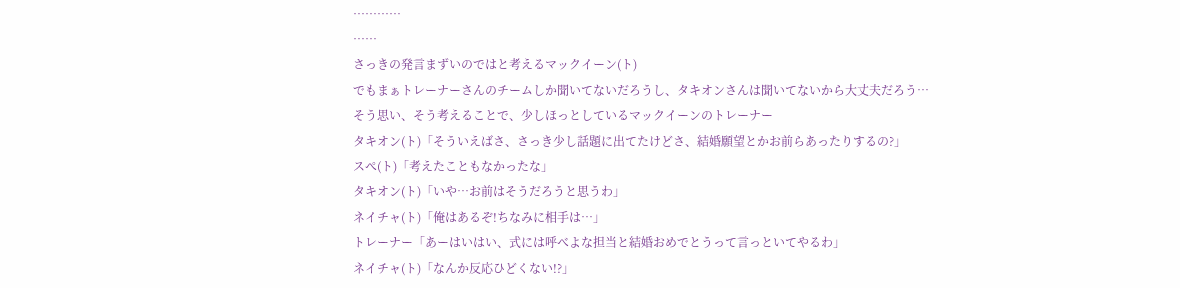…………
……
さっきの発言まずいのではと考えるマックイーン(ト)
でもまぁトレーナーさんのチームしか聞いてないだろうし、タキオンさんは聞いてないから大丈夫だろう…
そう思い、そう考えることで、少しほっとしているマックイーンのトレーナー
タキオン(ト)「そういえばさ、さっき少し話題に出てたけどさ、結婚願望とかお前らあったりするの?」
スぺ(ト)「考えたこともなかったな」
タキオン(ト)「いや…お前はそうだろうと思うわ」
ネイチャ(ト)「俺はあるぞ!ちなみに相手は…」
トレーナー「あーはいはい、式には呼べよな担当と結婚おめでとうって言っといてやるわ」
ネイチャ(ト)「なんか反応ひどくない!?」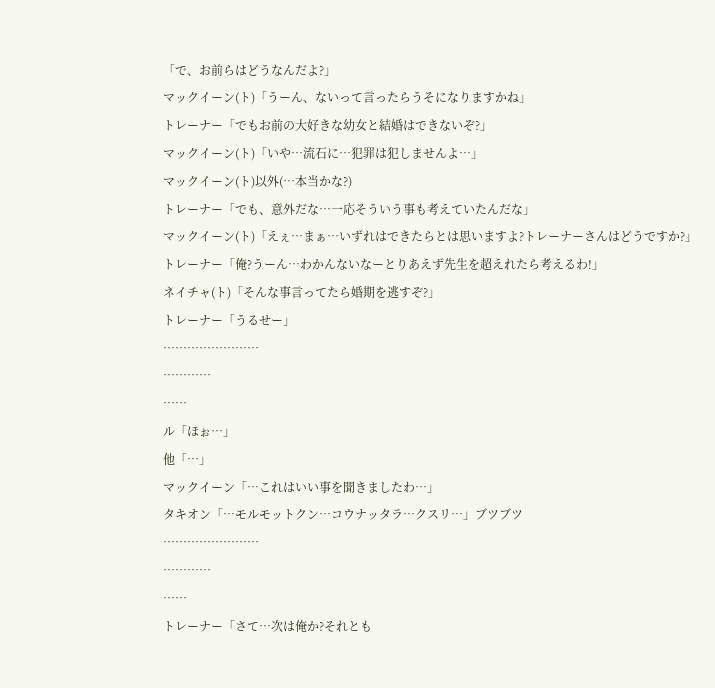「で、お前らはどうなんだよ?」
マックイーン(ト)「うーん、ないって言ったらうそになりますかね」
トレーナー「でもお前の大好きな幼女と結婚はできないぞ?」
マックイーン(ト)「いや…流石に…犯罪は犯しませんよ…」
マックイーン(ト)以外(…本当かな?)
トレーナー「でも、意外だな…一応そういう事も考えていたんだな」
マックイーン(ト)「えぇ…まぁ…いずれはできたらとは思いますよ?トレーナーさんはどうですか?」
トレーナー「俺?うーん…わかんないなーとりあえず先生を超えれたら考えるわ!」
ネイチャ(ト)「そんな事言ってたら婚期を逃すぞ?」
トレーナー「うるせー」
……………………
…………
……
ル「ほぉ…」
他「…」
マックイーン「…これはいい事を聞きましたわ…」
タキオン「…モルモットクン…コウナッタラ…クスリ…」ブツブツ
……………………
…………
……
トレーナー「さて…次は俺か?それとも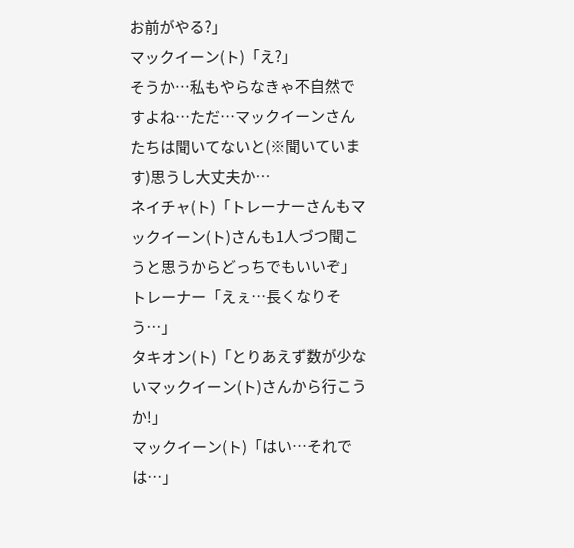お前がやる?」
マックイーン(ト)「え?」
そうか…私もやらなきゃ不自然ですよね…ただ…マックイーンさんたちは聞いてないと(※聞いています)思うし大丈夫か…
ネイチャ(ト)「トレーナーさんもマックイーン(ト)さんも1人づつ聞こうと思うからどっちでもいいぞ」
トレーナー「えぇ…長くなりそう…」
タキオン(ト)「とりあえず数が少ないマックイーン(ト)さんから行こうか!」
マックイーン(ト)「はい…それでは…」